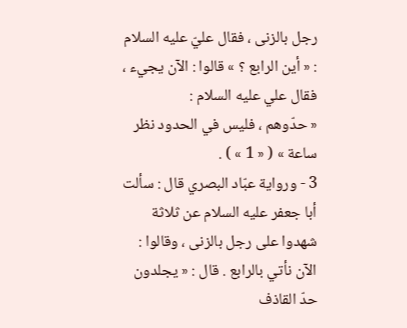رجل بالزنى ، فقال عليّ عليه السلام : « أين الرابع ؟ » قالوا : الآن يجيء ، فقال علي عليه السلام :
« حدّوهم ، فليس في الحدود نظر ساعة » ( « 1 » ) .
3 - ورواية عبّاد البصري قال : سألت أبا جعفر عليه السلام عن ثلاثة شهدوا على رجل بالزنى ، وقالوا : الآن نأتي بالرابع . قال : « يجلدون حدّ القاذف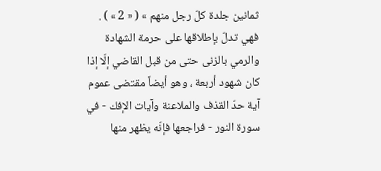ثمانين جلدة كلّ رجل منهم » ( « 2 » ) .
فهي تدلّ بإطلاقها على حرمة الشهادة والرمي بالزنى حتى من قبل القاضي إلّا إذا كان شهود أربعة ، وهو أيضاً مقتضى عموم آية حدّ القذف والملاعنة وآيات الإفك - في سورة النور - فراجعها فإنّه يظهر منها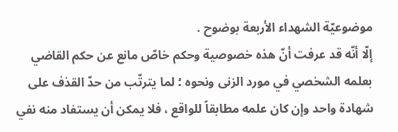موضوعيّة الشهداء الأربعة بوضوح .
إلّا أنّه قد عرفت أنّ هذه خصوصية وحكم خاصّ مانع عن حكم القاضي بعلمه الشخصي في مورد الزنى ونحوه ؛ لما يترتّب من حدّ القذف على شهادة واحد وإن كان علمه مطابقاً للواقع ، فلا يمكن أن يستفاد منه نفي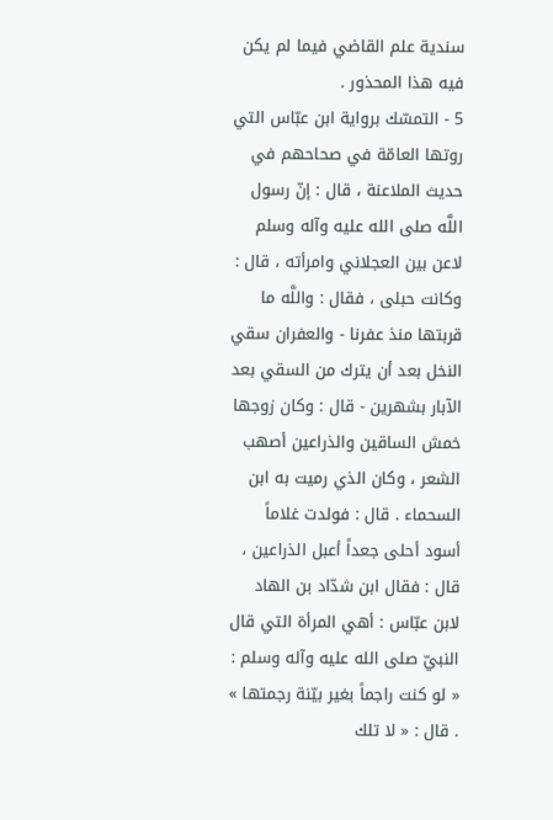سندية علم القاضي فيما لم يكن فيه هذا المحذور .
5 - التمسّك برواية ابن عبّاس التي روتها العامّة في صحاحهم في حديث الملاعنة ، قال : إنّ رسول اللَّه صلى الله عليه وآله وسلم لاعن بين العجلاني وامرأته ، قال : وكانت حبلى ، فقال : واللَّه ما قربتها منذ عفرنا - والعفران سقي النخل بعد أن يترك من السقي بعد الآبار بشهرين - قال : وكان زوجها خمش الساقين والذراعين أصهب الشعر ، وكان الذي رميت به ابن السحماء . قال : فولدت غلاماً أسود أحلى جعداً أعبل الذراعين ، قال : فقال ابن شدّاد بن الهاد لابن عبّاس : أهي المرأة التي قال النبيّ صلى الله عليه وآله وسلم : « لو كنت راجماً بغير بيّنة رجمتها » . قال : « لا تلك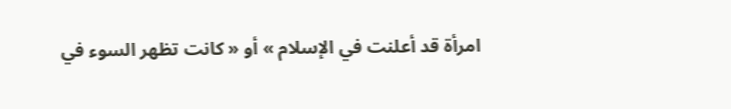امرأة قد أعلنت في الإسلام » أو « كانت تظهر السوء في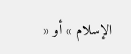الإسلام » أو «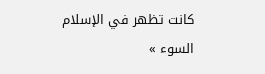كانت تظهر في الإسلام السوء »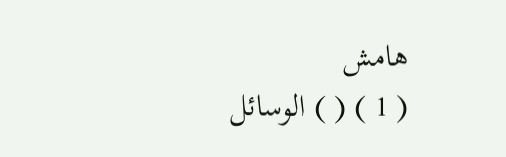هامش
( 1 ) ( ) الوسائل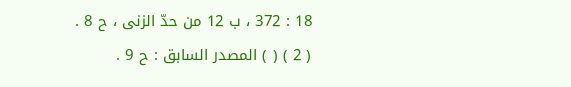18 : 372 ، ب 12 من حدّ الزنى ، ح 8 .
( 2 ) ( ) المصدر السابق : ح 9 .